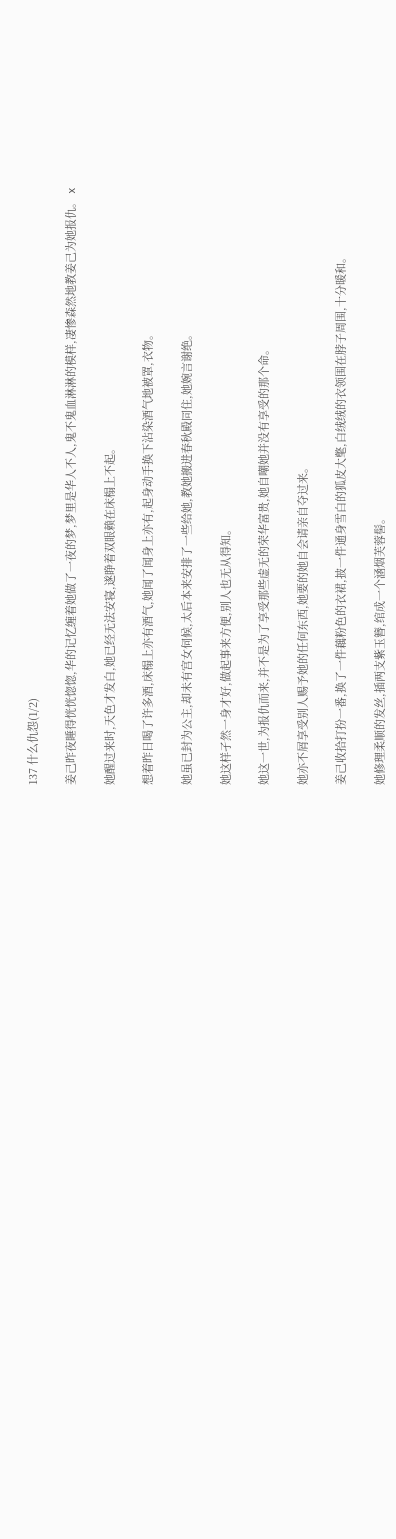137 什么仇怨(1/2)

姜己昨夜睡得恍恍惚惚,华的记忆缠着她做了一夜的梦,梦里是华人不人,鬼不鬼血淋淋的模样,凄惨森然地教姜己为她报仇。 x

她醒过来时,天色才发白,她已经无法安寝,遂睁着双眼赖在床榻上不起。

想着昨日喝了许多酒,床榻上亦有酒气,她闻了闻身上亦有,起身动手换下沾染酒气地被罩,衣物。

她虽已封为公主,却未有宫女伺候,太后本来安排了一些给她,教她搬进春秋殿同住,她婉言谢绝。

她这样孑然一身才好,做起事来方便,别人也无从得知。

她这一世,为报仇而来,并不是为了享受那些虚无的荣华富贵,她自嘲她并没有享受的那个命。

她亦不屑享受别人赐予她的任何东西,她要的她自会请亲自夺过来。

姜己收拾打扮一番,换了一件藕粉色的衣裙,披一件通身雪白的狐皮大氅,白绒绒的衣领围在脖子周围,十分暖和。

她修理柔顺的发丝,插两支紫玉簪,绾成一个涵烟芙蓉髻。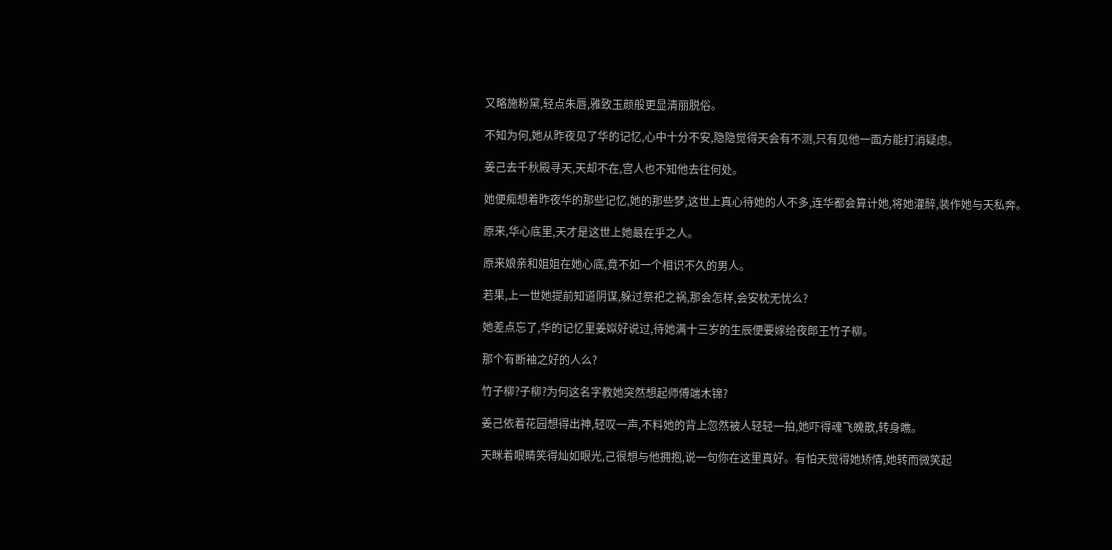又略施粉黛,轻点朱唇,雅致玉颜般更显清丽脱俗。

不知为何,她从昨夜见了华的记忆,心中十分不安,隐隐觉得天会有不测,只有见他一面方能打消疑虑。

姜己去千秋殿寻天,天却不在,宫人也不知他去往何处。

她便痴想着昨夜华的那些记忆,她的那些梦,这世上真心待她的人不多,连华都会算计她,将她灌醉,装作她与天私奔。

原来,华心底里,天才是这世上她最在乎之人。

原来娘亲和姐姐在她心底,竟不如一个相识不久的男人。

若果,上一世她提前知道阴谋,躲过祭祀之祸,那会怎样,会安枕无忧么?

她差点忘了,华的记忆里姜姒好说过,待她满十三岁的生辰便要嫁给夜郎王竹子柳。

那个有断袖之好的人么?

竹子柳?子柳?为何这名字教她突然想起师傅端木锦?

姜己依着花园想得出神,轻叹一声,不料她的背上忽然被人轻轻一拍,她吓得魂飞魄散,转身瞧。

天眯着眼睛笑得灿如眼光,己很想与他拥抱,说一句你在这里真好。有怕天觉得她矫情,她转而微笑起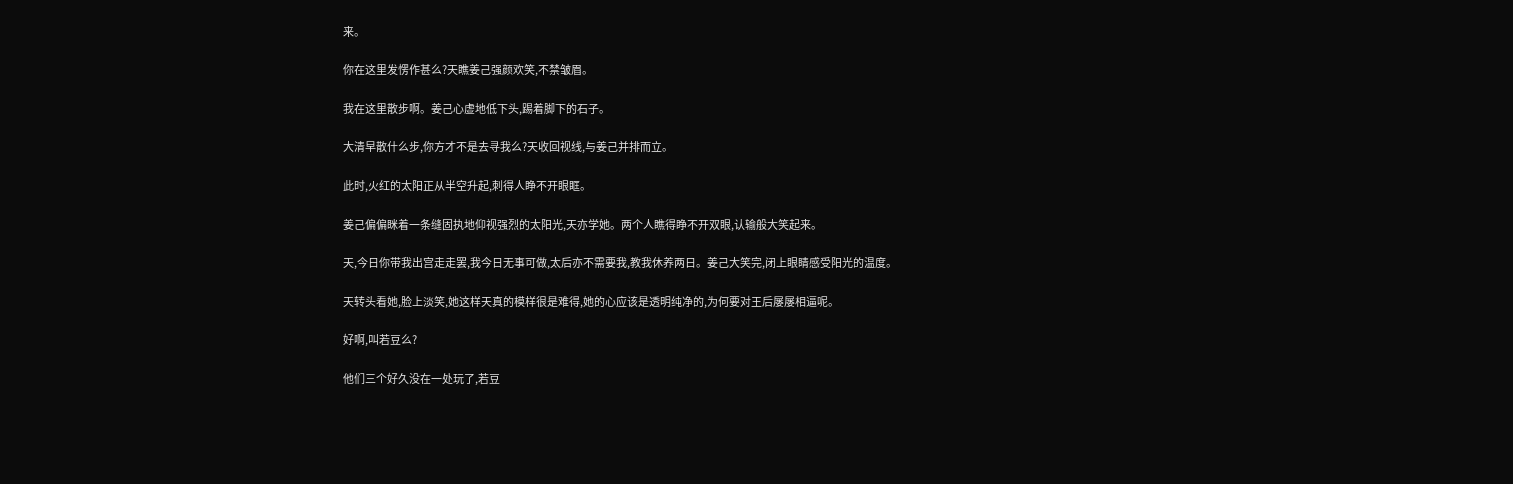来。

你在这里发愣作甚么?天瞧姜己强颜欢笑,不禁皱眉。

我在这里散步啊。姜己心虚地低下头,踢着脚下的石子。

大清早散什么步,你方才不是去寻我么?天收回视线,与姜己并排而立。

此时,火红的太阳正从半空升起,刺得人睁不开眼眶。

姜己偏偏眯着一条缝固执地仰视强烈的太阳光,天亦学她。两个人瞧得睁不开双眼,认输般大笑起来。

天,今日你带我出宫走走罢,我今日无事可做,太后亦不需要我,教我休养两日。姜己大笑完,闭上眼睛感受阳光的温度。

天转头看她,脸上淡笑,她这样天真的模样很是难得,她的心应该是透明纯净的,为何要对王后屡屡相逼呢。

好啊,叫若豆么?

他们三个好久没在一处玩了,若豆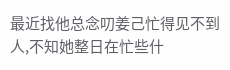最近找他总念叨姜己忙得见不到人,不知她整日在忙些什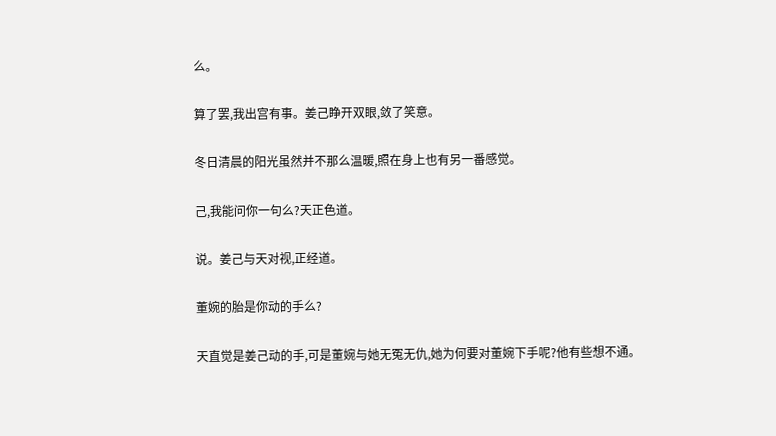么。

算了罢,我出宫有事。姜己睁开双眼,敛了笑意。

冬日清晨的阳光虽然并不那么温暖,照在身上也有另一番感觉。

己,我能问你一句么?天正色道。

说。姜己与天对视,正经道。

董婉的胎是你动的手么?

天直觉是姜己动的手,可是董婉与她无冤无仇,她为何要对董婉下手呢?他有些想不通。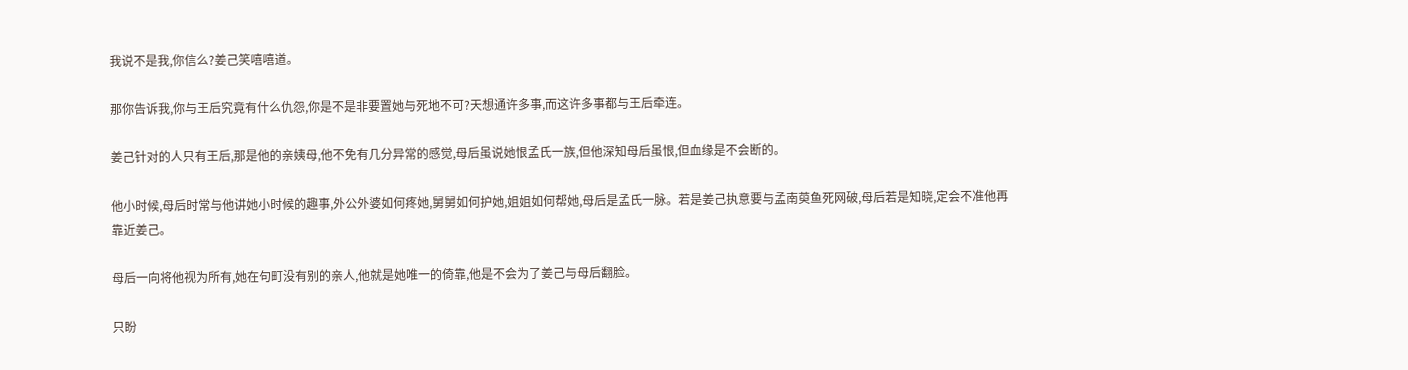我说不是我,你信么?姜己笑嘻嘻道。

那你告诉我,你与王后究竟有什么仇怨,你是不是非要置她与死地不可?天想通许多事,而这许多事都与王后牵连。

姜己针对的人只有王后,那是他的亲姨母,他不免有几分异常的感觉,母后虽说她恨孟氏一族,但他深知母后虽恨,但血缘是不会断的。

他小时候,母后时常与他讲她小时候的趣事,外公外婆如何疼她,舅舅如何护她,姐姐如何帮她,母后是孟氏一脉。若是姜己执意要与孟南萸鱼死网破,母后若是知晓,定会不准他再靠近姜己。

母后一向将他视为所有,她在句町没有别的亲人,他就是她唯一的倚靠,他是不会为了姜己与母后翻脸。

只盼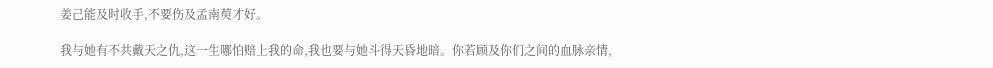姜己能及时收手,不要伤及孟南萸才好。

我与她有不共戴天之仇,这一生哪怕赔上我的命,我也要与她斗得天昏地暗。你若顾及你们之间的血脉亲情,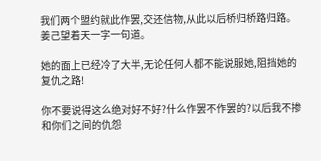我们两个盟约就此作罢,交还信物,从此以后桥归桥路归路。姜己望着天一字一句道。

她的面上已经冷了大半,无论任何人都不能说服她,阻挡她的复仇之路!

你不要说得这么绝对好不好?什么作罢不作罢的?以后我不掺和你们之间的仇怨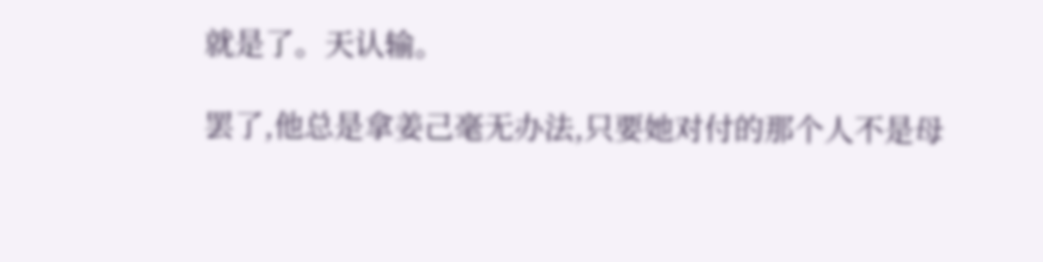就是了。天认输。

罢了,他总是拿姜己毫无办法,只要她对付的那个人不是母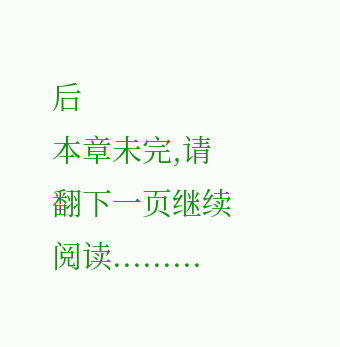后
本章未完,请翻下一页继续阅读.........